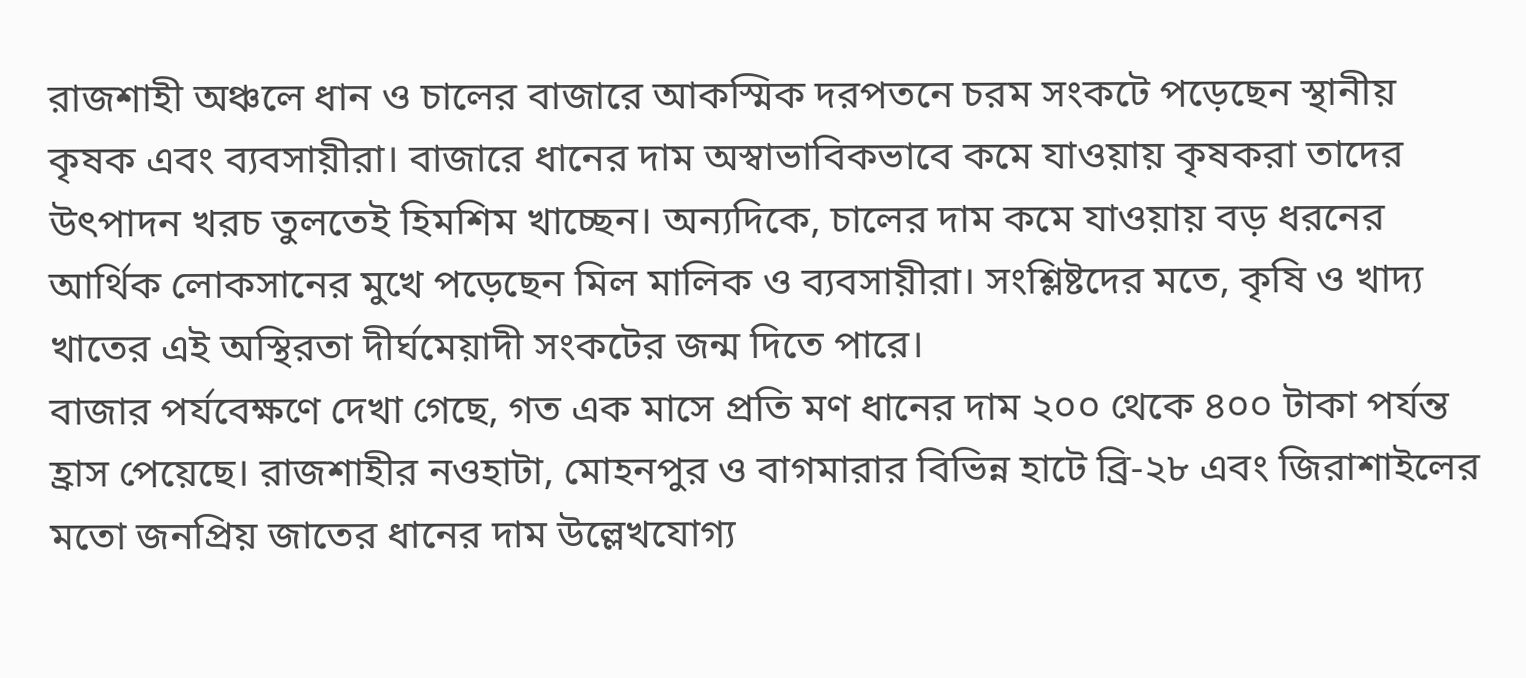রাজশাহী অঞ্চলে ধান ও চালের বাজারে আকস্মিক দরপতনে চরম সংকটে পড়েছেন স্থানীয় কৃষক এবং ব্যবসায়ীরা। বাজারে ধানের দাম অস্বাভাবিকভাবে কমে যাওয়ায় কৃষকরা তাদের উৎপাদন খরচ তুলতেই হিমশিম খাচ্ছেন। অন্যদিকে, চালের দাম কমে যাওয়ায় বড় ধরনের আর্থিক লোকসানের মুখে পড়েছেন মিল মালিক ও ব্যবসায়ীরা। সংশ্লিষ্টদের মতে, কৃষি ও খাদ্য খাতের এই অস্থিরতা দীর্ঘমেয়াদী সংকটের জন্ম দিতে পারে।
বাজার পর্যবেক্ষণে দেখা গেছে, গত এক মাসে প্রতি মণ ধানের দাম ২০০ থেকে ৪০০ টাকা পর্যন্ত হ্রাস পেয়েছে। রাজশাহীর নওহাটা, মোহনপুর ও বাগমারার বিভিন্ন হাটে ব্রি-২৮ এবং জিরাশাইলের মতো জনপ্রিয় জাতের ধানের দাম উল্লেখযোগ্য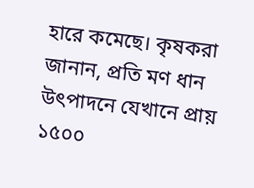হারে কমেছে। কৃষকরা জানান, প্রতি মণ ধান উৎপাদনে যেখানে প্রায় ১৫০০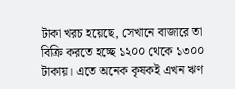টাকা খরচ হয়েছে, সেখানে বাজারে তা বিক্রি করতে হচ্ছে ১২০০ থেকে ১৩০০ টাকায়। এতে অনেক কৃষকই এখন ঋণ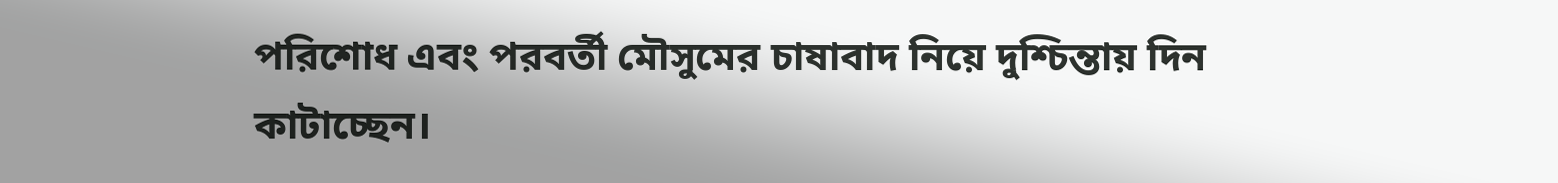পরিশোধ এবং পরবর্তী মৌসুমের চাষাবাদ নিয়ে দুশ্চিন্তায় দিন কাটাচ্ছেন।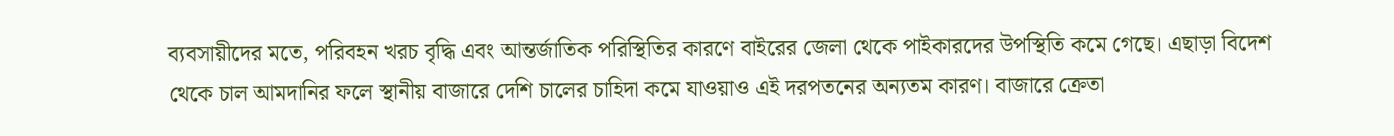ব্যবসায়ীদের মতে, পরিবহন খরচ বৃদ্ধি এবং আন্তর্জাতিক পরিস্থিতির কারণে বাইরের জেলা থেকে পাইকারদের উপস্থিতি কমে গেছে। এছাড়া বিদেশ থেকে চাল আমদানির ফলে স্থানীয় বাজারে দেশি চালের চাহিদা কমে যাওয়াও এই দরপতনের অন্যতম কারণ। বাজারে ক্রেতা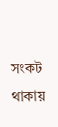সংকট থাকায়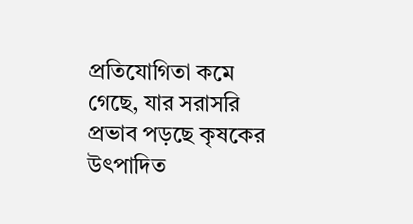প্রতিযোগিতা কমে গেছে, যার সরাসরি প্রভাব পড়ছে কৃষকের উৎপাদিত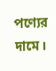পণ্যের দামে।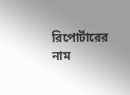রিপোর্টারের নাম